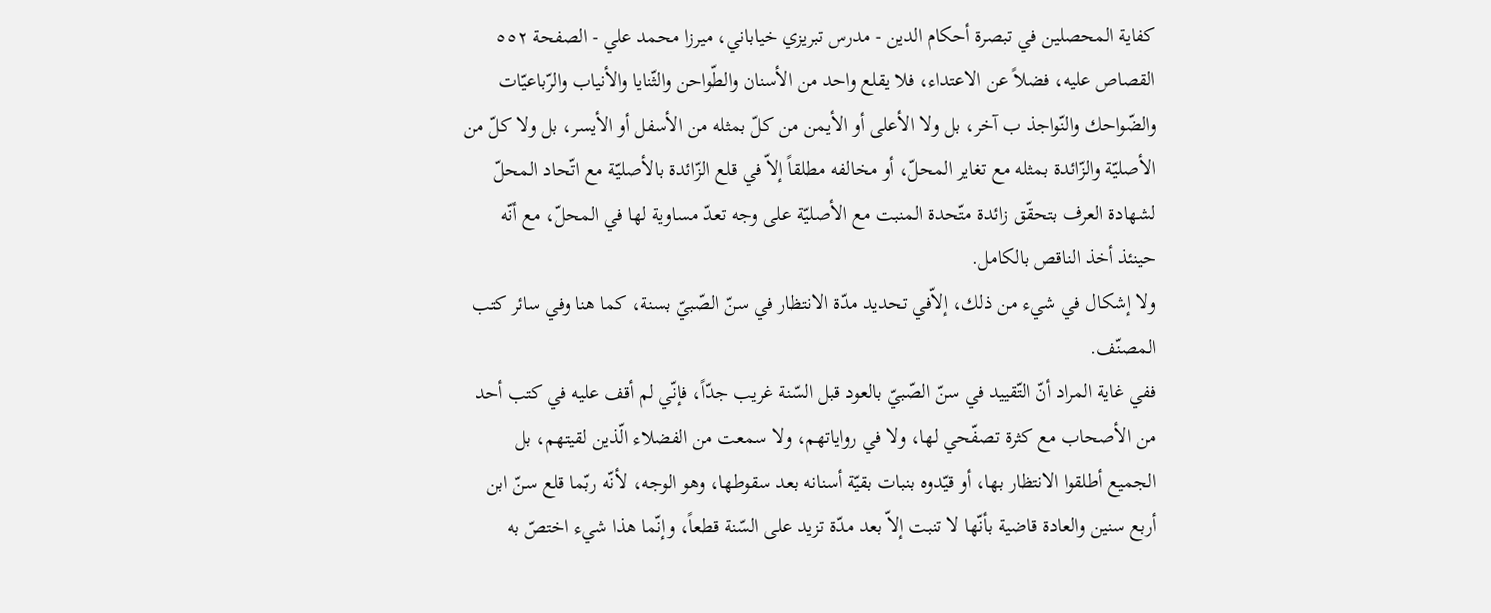كفاية المحصلين في تبصرة أحكام الدين - مدرس تبريزي خياباني، ميرزا محمد علي - الصفحة ٥٥٢
القصاص عليه، فضلاً عن الاعتداء، فلا يقلع واحد من الأسنان والطّواحن والثّنايا والأنياب والرّباعيّات والضّواحك والنّواجذ ب آخر، بل ولا الأعلى أو الأيمن من كلّ بمثله من الأسفل أو الأيسر، بل ولا كلّ من الأصليّة والزّائدة بمثله مع تغاير المحلّ، أو مخالفه مطلقاً إلاّ في قلع الزّائدة بالأصليّة مع اتّحاد المحلّ لشهادة العرف بتحقّق زائدة متّحدة المنبت مع الأصليّة على وجه تعدّ مساوية لها في المحلّ، مع أنّه حينئذ أخذ الناقص بالكامل.
ولا إشكال في شيء من ذلك، إلاّفي تحديد مدّة الانتظار في سنّ الصّبيّ بسنة، كما هنا وفي سائر كتب المصنّف.
ففي غاية المراد أنّ التّقييد في سنّ الصّبيّ بالعود قبل السّنة غريب جدّاً، فإنّي لم أقف عليه في كتب أحد من الأصحاب مع كثرة تصفّحي لها، ولا في رواياتهم، ولا سمعت من الفضلاء الّذين لقيتهم، بل الجميع أطلقوا الانتظار بها، أو قيّدوه بنبات بقيّة أسنانه بعد سقوطها، وهو الوجه، لأنّه ربّما قلع سنّ ابن أربع سنين والعادة قاضية بأنّها لا تنبت إلاّ بعد مدّة تزيد على السّنة قطعاً، وإنّما هذا شيء اختصّ به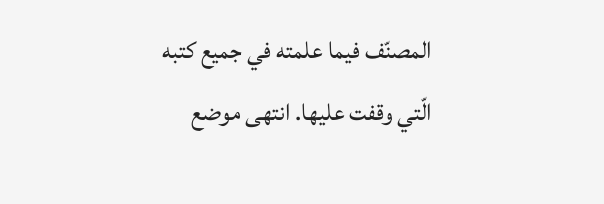المصنّف فيما علمته في جميع كتبه الّتي وقفت عليها. انتهى موضع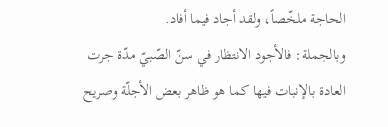الحاجة ملخّصاً، ولقد أجاد فيما أفاد.
وبالجملة: فالأجود الانتظار في سنّ الصّبيّ مدّة جرت العادة بالإنبات فيها كما هو ظاهر بعض الأجلّة وصريح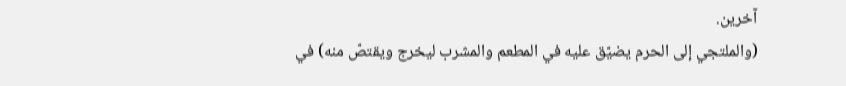آخرين.
(والملتجي إلى الحرم يضيّق عليه في المطعم والمشرب ليخرج ويقتصّ منه) في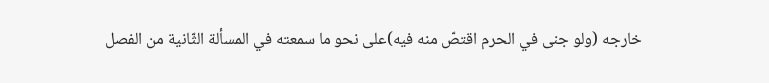خارجه (ولو جنى في الحرم اقتصّ منه فيه)على نحو ما سمعته في المسألة الثّانية من الفصل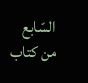السّابع من كتاب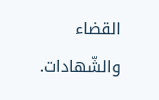القضاء والشّهادات.